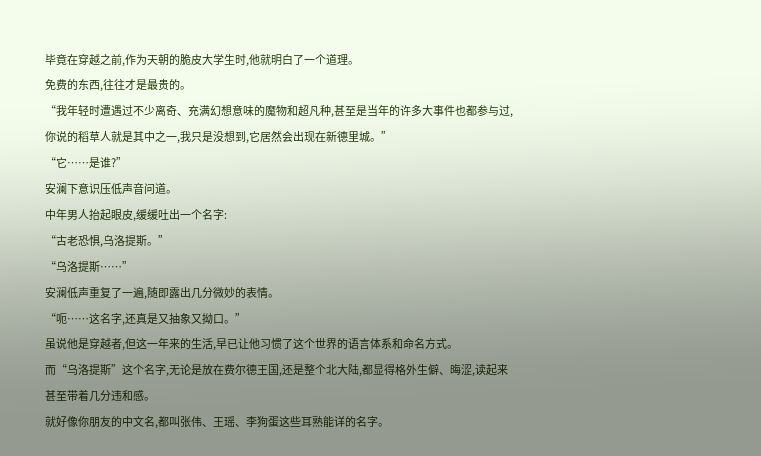毕竟在穿越之前,作为天朝的脆皮大学生时,他就明白了一个道理。
免费的东西,往往才是最贵的。
“我年轻时遭遇过不少离奇、充满幻想意味的魔物和超凡种,甚至是当年的许多大事件也都参与过,你说的稻草人就是其中之一,我只是没想到,它居然会出现在新德里城。”
“它……是谁?”
安澜下意识压低声音问道。
中年男人抬起眼皮,缓缓吐出一个名字:
“古老恐惧,乌洛提斯。”
“乌洛提斯……”
安澜低声重复了一遍,随即露出几分微妙的表情。
“呃……这名字,还真是又抽象又拗口。”
虽说他是穿越者,但这一年来的生活,早已让他习惯了这个世界的语言体系和命名方式。
而“乌洛提斯”这个名字,无论是放在费尔德王国,还是整个北大陆,都显得格外生僻、晦涩,读起来甚至带着几分违和感。
就好像你朋友的中文名,都叫张伟、王瑶、李狗蛋这些耳熟能详的名字。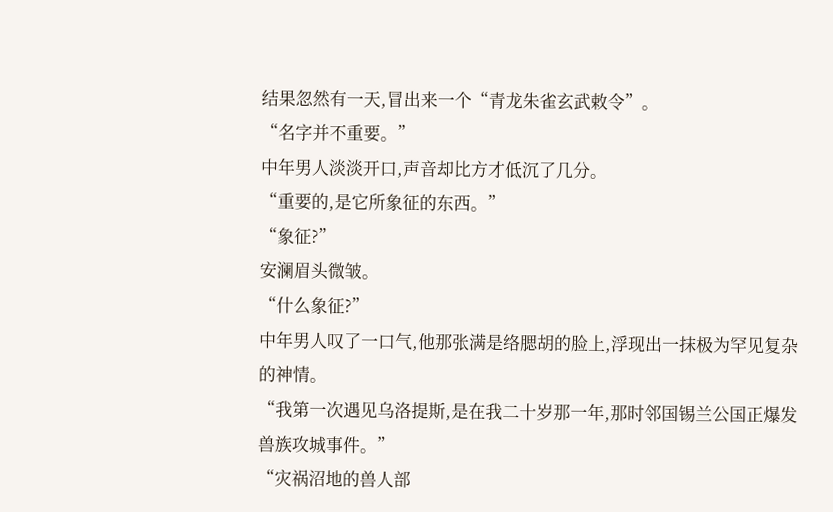结果忽然有一天,冒出来一个“青龙朱雀玄武敕令”。
“名字并不重要。”
中年男人淡淡开口,声音却比方才低沉了几分。
“重要的,是它所象征的东西。”
“象征?”
安澜眉头微皱。
“什么象征?”
中年男人叹了一口气,他那张满是络腮胡的脸上,浮现出一抹极为罕见复杂的神情。
“我第一次遇见乌洛提斯,是在我二十岁那一年,那时邻国锡兰公国正爆发兽族攻城事件。”
“灾祸沼地的兽人部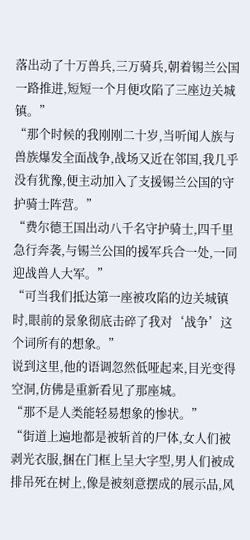落出动了十万兽兵,三万骑兵,朝着锡兰公国一路推进,短短一个月便攻陷了三座边关城镇。”
“那个时候的我刚刚二十岁,当听闻人族与兽族爆发全面战争,战场又近在邻国,我几乎没有犹豫,便主动加入了支援锡兰公国的守护骑士阵营。”
“费尔德王国出动八千名守护骑士,四千里急行奔袭,与锡兰公国的援军兵合一处,一同迎战兽人大军。”
“可当我们抵达第一座被攻陷的边关城镇时,眼前的景象彻底击碎了我对‘战争’这个词所有的想象。”
说到这里,他的语调忽然低哑起来,目光变得空洞,仿佛是重新看见了那座城。
“那不是人类能轻易想象的惨状。”
“街道上遍地都是被斩首的尸体,女人们被剥光衣服,捆在门框上呈大字型,男人们被成排吊死在树上,像是被刻意摆成的展示品,风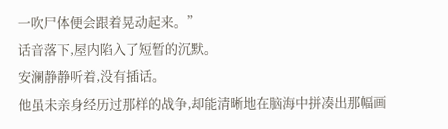一吹尸体便会跟着晃动起来。”
话音落下,屋内陷入了短暂的沉默。
安澜静静听着,没有插话。
他虽未亲身经历过那样的战争,却能清晰地在脑海中拼凑出那幅画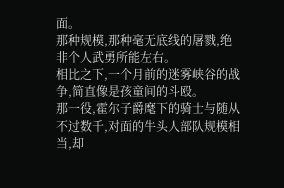面。
那种规模,那种毫无底线的屠戮,绝非个人武勇所能左右。
相比之下,一个月前的迷雾峡谷的战争,简直像是孩童间的斗殴。
那一役,霍尔子爵麾下的骑士与随从不过数千,对面的牛头人部队规模相当,却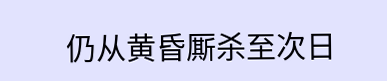仍从黄昏厮杀至次日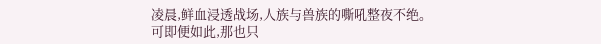凌晨,鲜血浸透战场,人族与兽族的嘶吼整夜不绝。
可即便如此,那也只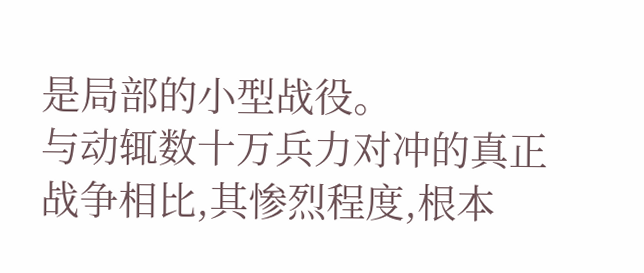是局部的小型战役。
与动辄数十万兵力对冲的真正战争相比,其惨烈程度,根本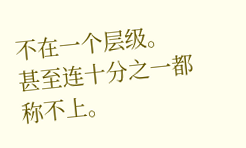不在一个层级。
甚至连十分之一都称不上。